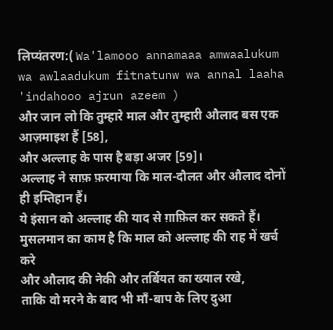लिप्यंतरण:( Wa'lamooo annamaaa amwaalukum wa awlaadukum fitnatunw wa annal laaha 'indahooo ajrun azeem )
और जान लो कि तुम्हारे माल और तुम्हारी औलाद बस एक आज़माइश हैं [58],
और अल्लाह के पास है बड़ा अजर [59]।
अल्लाह ने साफ़ फ़रमाया कि माल-दौलत और औलाद दोनों ही इम्तिहान हैं।
ये इंसान को अल्लाह की याद से ग़ाफ़िल कर सकते हैं।
मुसलमान का काम है कि माल को अल्लाह की राह में खर्च करे
और औलाद की नेकी और तर्बियत का ख्याल रखे,
ताकि वो मरने के बाद भी माँ-बाप के लिए दुआ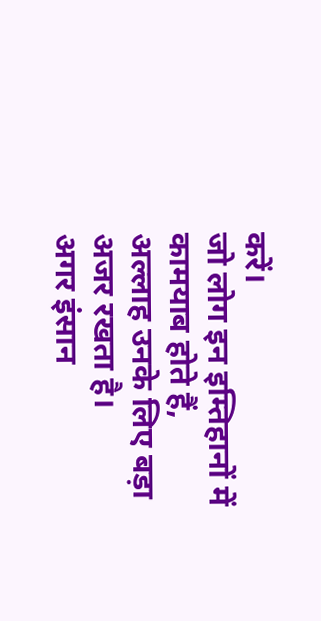करें।
जो लोग इन इम्तिहानों में कामयाब होते हैं,
अल्लाह उनके लिए बड़ा अजर रखता है।
अगर इंसान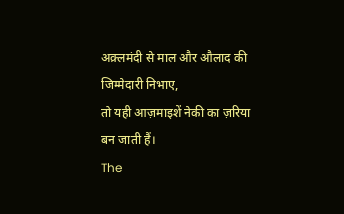अक़्लमंदी से माल और औलाद की जिम्मेदारी निभाए,
तो यही आज़माइशें नेकी का ज़रिया बन जाती हैं।
The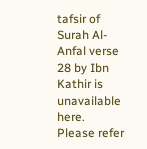tafsir of Surah Al-Anfal verse 28 by Ibn Kathir is unavailable here.
Please refer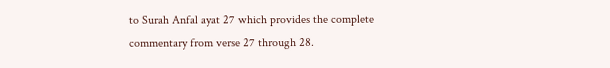to Surah Anfal ayat 27 which provides the complete commentary from verse 27 through 28.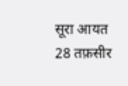सूरा आयत 28 तफ़सीर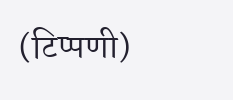(टिप्पणी)